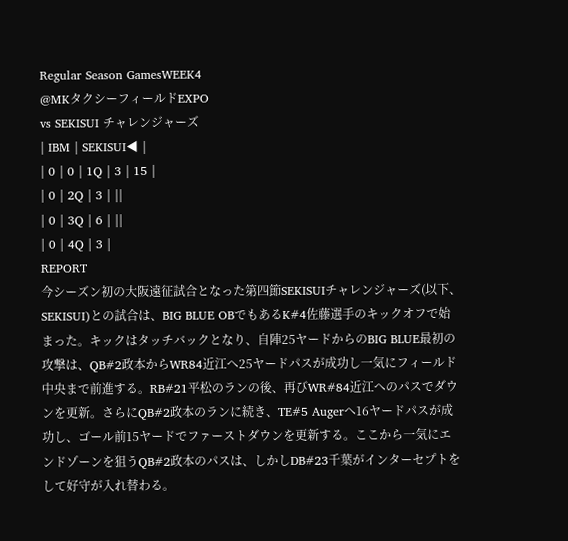Regular Season GamesWEEK4
@MKタクシーフィールドEXPO
vs SEKISUI チャレンジャーズ
| IBM | SEKISUI◀ |
| 0 | 0 | 1Q | 3 | 15 |
| 0 | 2Q | 3 | ||
| 0 | 3Q | 6 | ||
| 0 | 4Q | 3 |
REPORT
今シーズン初の大阪遠征試合となった第四節SEKISUIチャレンジャーズ(以下、SEKISUI)との試合は、BIG BLUE OBでもあるK#4佐藤選手のキックオフで始まった。キックはタッチバックとなり、自陣25ヤードからのBIG BLUE最初の攻撃は、QB#2政本からWR84近江へ25ヤードパスが成功し一気にフィールド中央まで前進する。RB#21平松のランの後、再びWR#84近江へのパスでダウンを更新。さらにQB#2政本のランに続き、TE#5 Augerへ16ヤードパスが成功し、ゴール前15ヤードでファーストダウンを更新する。ここから一気にエンドゾーンを狙うQB#2政本のパスは、しかしDB#23千葉がインターセプトをして好守が入れ替わる。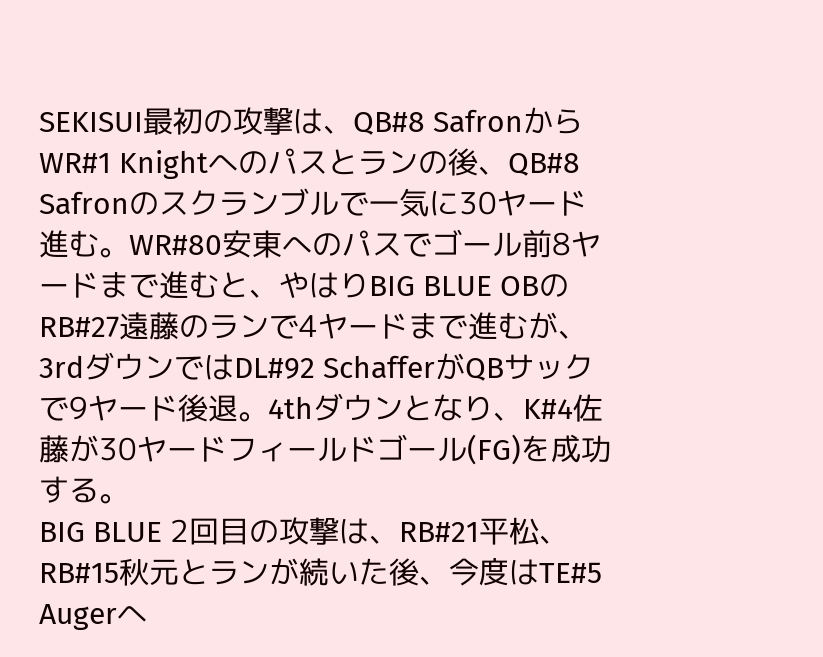SEKISUI最初の攻撃は、QB#8 SafronからWR#1 Knightへのパスとランの後、QB#8 Safronのスクランブルで一気に30ヤード進む。WR#80安東へのパスでゴール前8ヤードまで進むと、やはりBIG BLUE OBのRB#27遠藤のランで4ヤードまで進むが、3rdダウンではDL#92 SchafferがQBサックで9ヤード後退。4thダウンとなり、K#4佐藤が30ヤードフィールドゴール(FG)を成功する。
BIG BLUE 2回目の攻撃は、RB#21平松、RB#15秋元とランが続いた後、今度はTE#5 Augerへ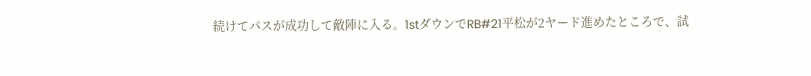続けてパスが成功して敵陣に入る。1stダウンでRB#21平松が2ヤード進めたところで、試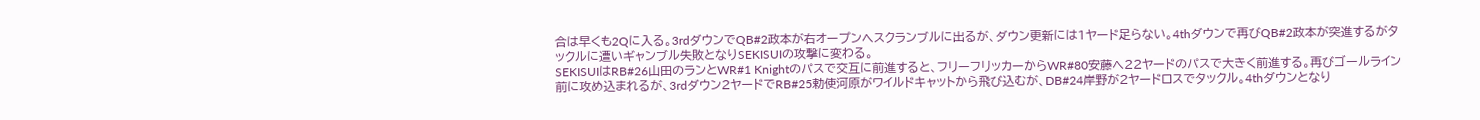合は早くも2Qに入る。3rdダウンでQB#2政本が右オープンへスクランブルに出るが、ダウン更新には1ヤード足らない。4thダウンで再びQB#2政本が突進するがタックルに遭いギャンブル失敗となりSEKISUIの攻撃に変わる。
SEKISUIはRB#26山田のランとWR#1 Knightのパスで交互に前進すると、フリーフリッカーからWR#80安藤へ22ヤードのパスで大きく前進する。再びゴールライン前に攻め込まれるが、3rdダウン2ヤードでRB#25勅使河原がワイルドキャットから飛び込むが、DB#24岸野が2ヤードロスでタックル。4thダウンとなり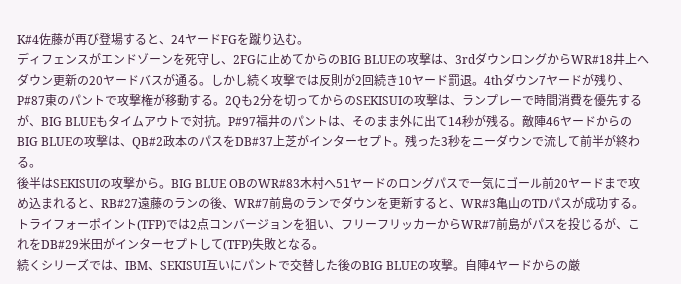K#4佐藤が再び登場すると、24ヤードFGを蹴り込む。
ディフェンスがエンドゾーンを死守し、2FGに止めてからのBIG BLUEの攻撃は、3rdダウンロングからWR#18井上へダウン更新の20ヤードバスが通る。しかし続く攻撃では反則が2回続き10ヤード罰退。4thダウン7ヤードが残り、P#87東のパントで攻撃権が移動する。2Qも2分を切ってからのSEKISUIの攻撃は、ランプレーで時間消費を優先するが、BIG BLUEもタイムアウトで対抗。P#97福井のパントは、そのまま外に出て14秒が残る。敵陣46ヤードからのBIG BLUEの攻撃は、QB#2政本のパスをDB#37上芝がインターセプト。残った3秒をニーダウンで流して前半が終わる。
後半はSEKISUIの攻撃から。BIG BLUE OBのWR#83木村へ51ヤードのロングパスで一気にゴール前20ヤードまで攻め込まれると、RB#27遠藤のランの後、WR#7前島のランでダウンを更新すると、WR#3亀山のTDパスが成功する。トライフォーポイント(TFP)では2点コンバージョンを狙い、フリーフリッカーからWR#7前島がパスを投じるが、これをDB#29米田がインターセプトして(TFP)失敗となる。
続くシリーズでは、IBM、SEKISUI互いにパントで交替した後のBIG BLUEの攻撃。自陣4ヤードからの厳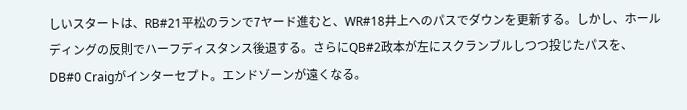しいスタートは、RB#21平松のランで7ヤード進むと、WR#18井上へのパスでダウンを更新する。しかし、ホールディングの反則でハーフディスタンス後退する。さらにQB#2政本が左にスクランブルしつつ投じたパスを、DB#0 Craigがインターセプト。エンドゾーンが遠くなる。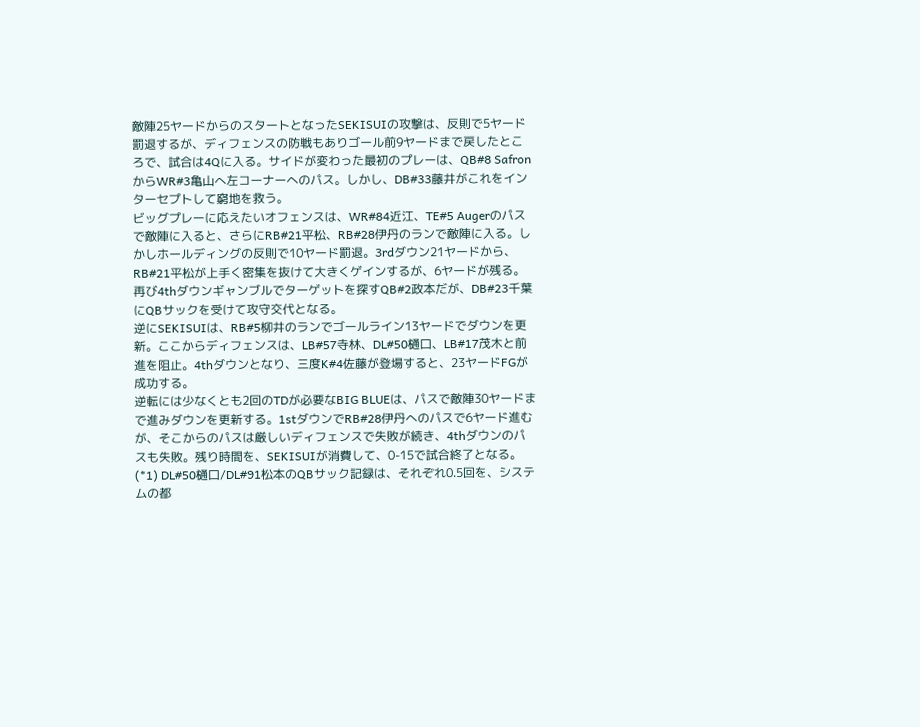敵陣25ヤードからのスタートとなったSEKISUIの攻撃は、反則で5ヤード罰退するが、ディフェンスの防戦もありゴール前9ヤードまで戻したところで、試合は4Qに入る。サイドが変わった最初のプレーは、QB#8 SafronからWR#3亀山へ左コーナーへのパス。しかし、DB#33藤井がこれをインターセプトして窮地を救う。
ビッグプレーに応えたいオフェンスは、WR#84近江、TE#5 Augerのパスで敵陣に入ると、さらにRB#21平松、RB#28伊丹のランで敵陣に入る。しかしホールディングの反則で10ヤード罰退。3rdダウン21ヤードから、RB#21平松が上手く密集を抜けて大きくゲインするが、6ヤードが残る。再び4thダウンギャンブルでターゲットを探すQB#2政本だが、DB#23千葉にQBサックを受けて攻守交代となる。
逆にSEKISUIは、RB#5柳井のランでゴールライン13ヤードでダウンを更新。ここからディフェンスは、LB#57寺林、DL#50樋口、LB#17茂木と前進を阻止。4thダウンとなり、三度K#4佐藤が登場すると、23ヤードFGが成功する。
逆転には少なくとも2回のTDが必要なBIG BLUEは、パスで敵陣30ヤードまで進みダウンを更新する。1stダウンでRB#28伊丹へのパスで6ヤード進むが、そこからのパスは厳しいディフェンスで失敗が続き、4thダウンのパスも失敗。残り時間を、SEKISUIが消費して、0-15で試合終了となる。
(*1) DL#50樋口/DL#91松本のQBサック記録は、それぞれ0.5回を、システムの都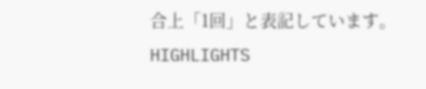合上「1回」と表記しています。
HIGHLIGHTS